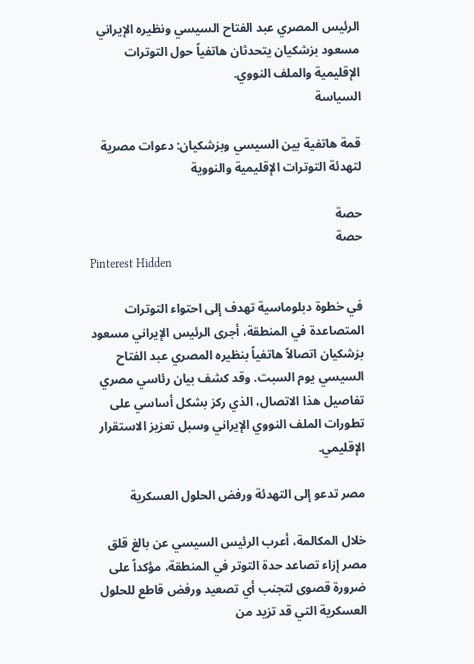الرئيس المصري عبد الفتاح السيسي ونظيره الإيراني مسعود بزشكيان يتحدثان هاتفياً حول التوترات الإقليمية والملف النووي.
السياسة

قمة هاتفية بين السيسي وبزشكيان: دعوات مصرية لتهدئة التوترات الإقليمية والنووية

حصة
حصة
Pinterest Hidden

في خطوة دبلوماسية تهدف إلى احتواء التوترات المتصاعدة في المنطقة، أجرى الرئيس الإيراني مسعود بزشكيان اتصالاً هاتفياً بنظيره المصري عبد الفتاح السيسي يوم السبت. وقد كشف بيان رئاسي مصري تفاصيل هذا الاتصال، الذي ركز بشكل أساسي على تطورات الملف النووي الإيراني وسبل تعزيز الاستقرار الإقليمي.

مصر تدعو إلى التهدئة ورفض الحلول العسكرية

خلال المكالمة، أعرب الرئيس السيسي عن بالغ قلق مصر إزاء تصاعد حدة التوتر في المنطقة، مؤكداً على ضرورة قصوى لتجنب أي تصعيد ورفض قاطع للحلول العسكرية التي قد تزيد من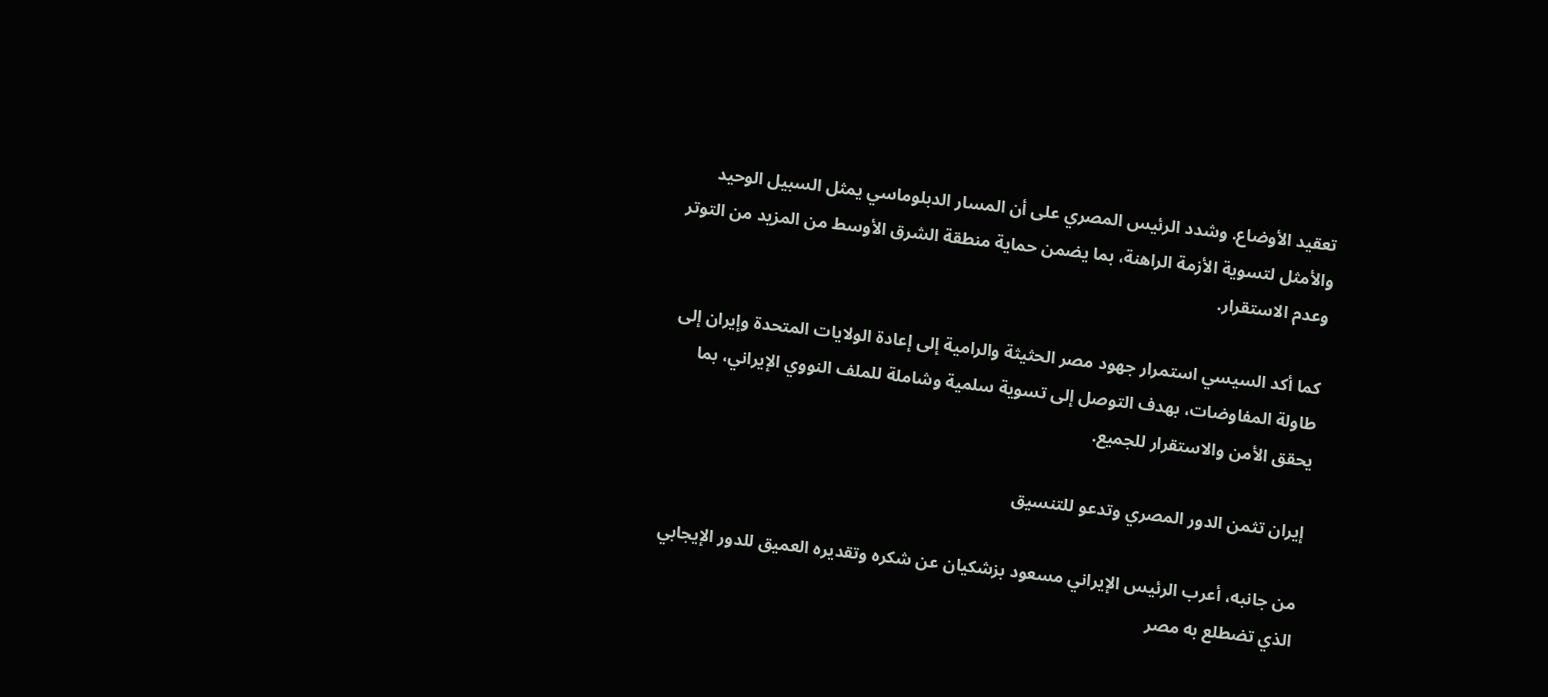تعقيد الأوضاع. وشدد الرئيس المصري على أن المسار الدبلوماسي يمثل السبيل الوحيد والأمثل لتسوية الأزمة الراهنة، بما يضمن حماية منطقة الشرق الأوسط من المزيد من التوتر وعدم الاستقرار.

كما أكد السيسي استمرار جهود مصر الحثيثة والرامية إلى إعادة الولايات المتحدة وإيران إلى طاولة المفاوضات، بهدف التوصل إلى تسوية سلمية وشاملة للملف النووي الإيراني، بما يحقق الأمن والاستقرار للجميع.

إيران تثمن الدور المصري وتدعو للتنسيق

من جانبه، أعرب الرئيس الإيراني مسعود بزشكيان عن شكره وتقديره العميق للدور الإيجابي الذي تضطلع به مصر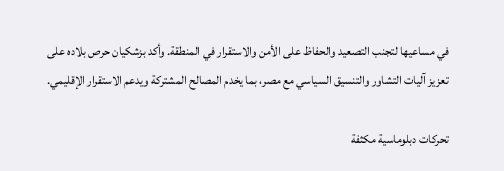في مساعيها لتجنب التصعيد والحفاظ على الأمن والاستقرار في المنطقة. وأكد بزشكيان حرص بلاده على تعزيز آليات التشاور والتنسيق السياسي مع مصر، بما يخدم المصالح المشتركة ويدعم الاستقرار الإقليمي.

تحركات دبلوماسية مكثفة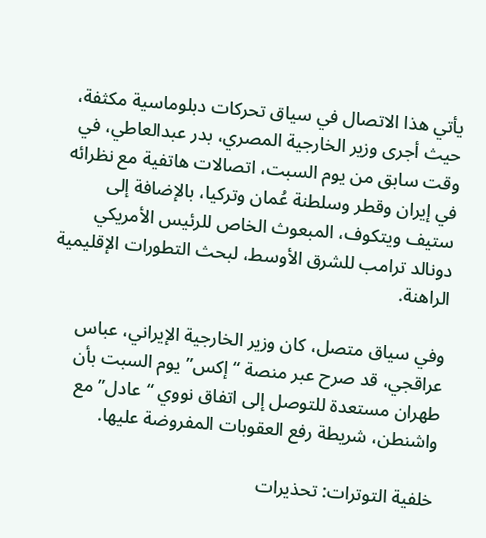يأتي هذا الاتصال في سياق تحركات دبلوماسية مكثفة، حيث أجرى وزير الخارجية المصري، بدر عبدالعاطي، في وقت سابق من يوم السبت، اتصالات هاتفية مع نظرائه في إيران وقطر وسلطنة عُمان وتركيا، بالإضافة إلى ستيف ويتكوف، المبعوث الخاص للرئيس الأمريكي دونالد ترامب للشرق الأوسط، لبحث التطورات الإقليمية الراهنة.

وفي سياق متصل، كان وزير الخارجية الإيراني، عباس عراقجي، قد صرح عبر منصة “إكس” يوم السبت بأن طهران مستعدة للتوصل إلى اتفاق نووي “عادل” مع واشنطن، شريطة رفع العقوبات المفروضة عليها.

خلفية التوترات: تحذيرات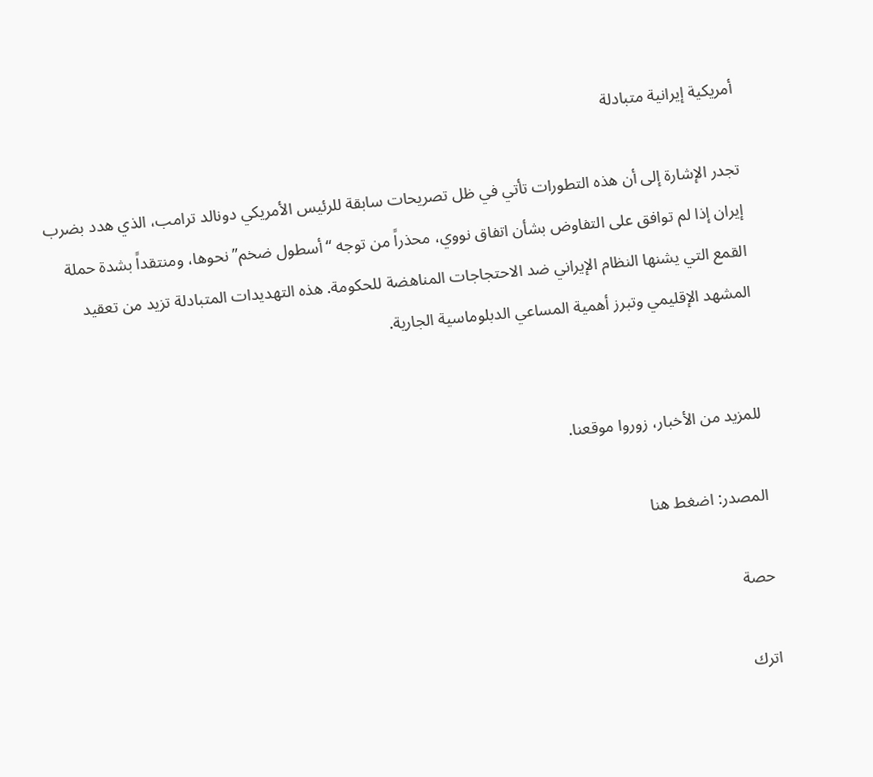أمريكية إيرانية متبادلة

تجدر الإشارة إلى أن هذه التطورات تأتي في ظل تصريحات سابقة للرئيس الأمريكي دونالد ترامب، الذي هدد بضرب إيران إذا لم توافق على التفاوض بشأن اتفاق نووي، محذراً من توجه “أسطول ضخم” نحوها، ومنتقداً بشدة حملة القمع التي يشنها النظام الإيراني ضد الاحتجاجات المناهضة للحكومة. هذه التهديدات المتبادلة تزيد من تعقيد المشهد الإقليمي وتبرز أهمية المساعي الدبلوماسية الجارية.


للمزيد من الأخبار، زوروا موقعنا.

المصدر: اضغط هنا

حصة

اترك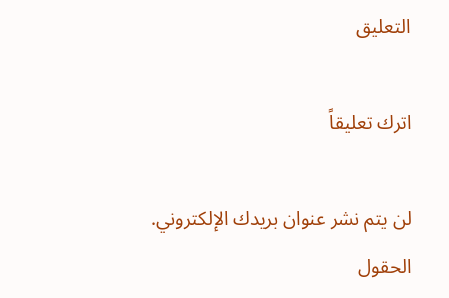التعليق

اترك تعليقاً

لن يتم نشر عنوان بريدك الإلكتروني. الحقول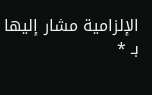الإلزامية مشار إليها بـ *